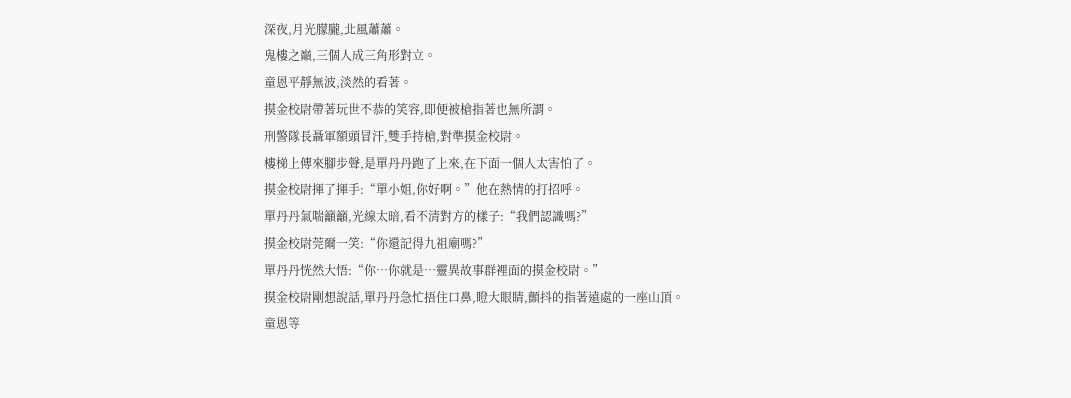深夜,月光朦朧,北風蕭蕭。
鬼樓之巔,三個人成三角形對立。
童恩平靜無波,淡然的看著。
摸金校尉帶著玩世不恭的笑容,即便被槍指著也無所謂。
刑警隊長聶軍額頭冒汗,雙手持槍,對準摸金校尉。
樓梯上傳來腳步聲,是單丹丹跑了上來,在下面一個人太害怕了。
摸金校尉揮了揮手:“單小姐,你好啊。”他在熱情的打招呼。
單丹丹氣喘籲籲,光線太暗,看不清對方的樣子:“我們認識嗎?”
摸金校尉莞爾一笑:“你還記得九祖廟嗎?”
單丹丹恍然大悟:“你…你就是…靈異故事群裡面的摸金校尉。”
摸金校尉剛想說話,單丹丹急忙捂住口鼻,瞪大眼睛,顫抖的指著遠處的一座山頂。
童恩等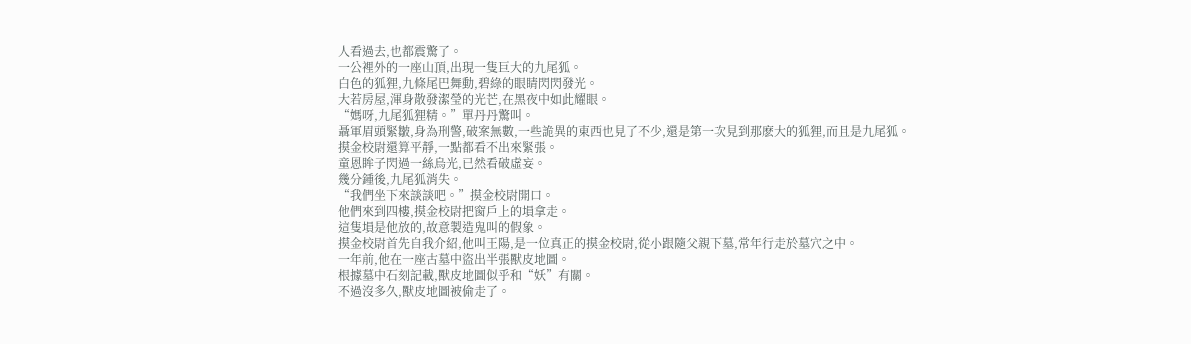人看過去,也都震驚了。
一公裡外的一座山頂,出現一隻巨大的九尾狐。
白色的狐狸,九條尾巴舞動,碧綠的眼睛閃閃發光。
大若房屋,渾身散發潔瑩的光芒,在黑夜中如此耀眼。
“媽呀,九尾狐狸精。”單丹丹驚叫。
聶軍眉頭緊皺,身為刑警,破案無數,一些詭異的東西也見了不少,還是第一次見到那麽大的狐狸,而且是九尾狐。
摸金校尉還算平靜,一點都看不出來緊張。
童恩眸子閃過一絲烏光,已然看破虛妄。
幾分鍾後,九尾狐消失。
“我們坐下來談談吧。”摸金校尉開口。
他們來到四樓,摸金校尉把窗戶上的塤拿走。
這隻塤是他放的,故意製造鬼叫的假象。
摸金校尉首先自我介紹,他叫王陽,是一位真正的摸金校尉,從小跟隨父親下墓,常年行走於墓穴之中。
一年前,他在一座古墓中盜出半張獸皮地圖。
根據墓中石刻記載,獸皮地圖似乎和“妖”有關。
不過沒多久,獸皮地圖被偷走了。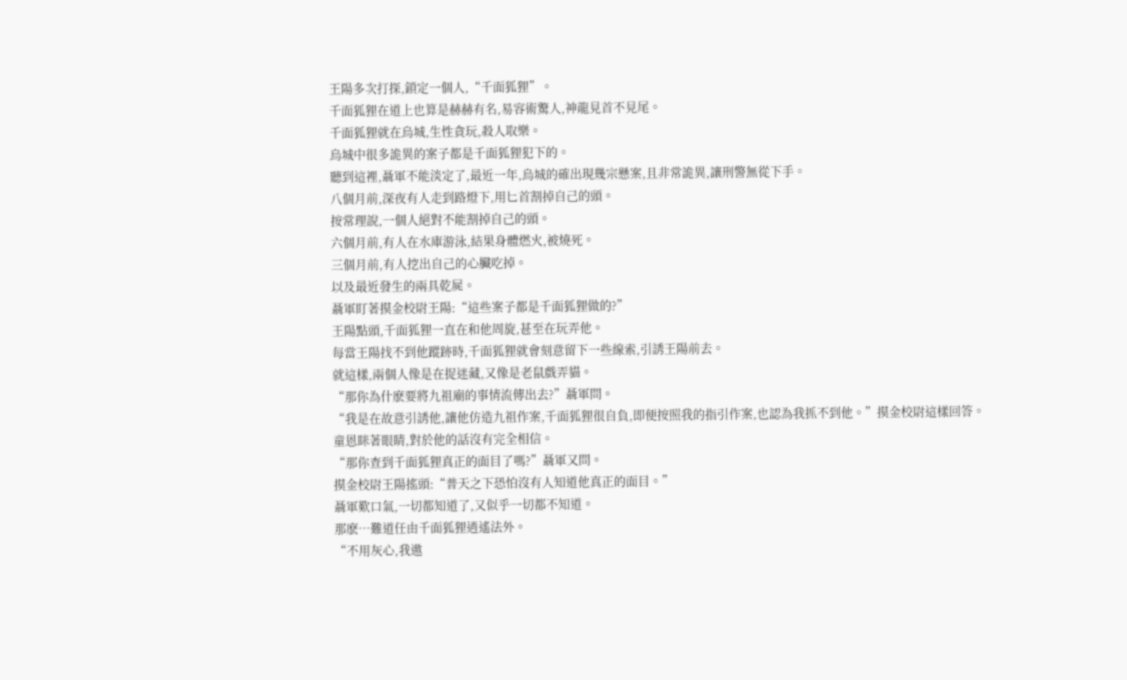王陽多次打探,鎖定一個人,“千面狐狸”。
千面狐狸在道上也算是赫赫有名,易容術驚人,神龍見首不見尾。
千面狐狸就在烏城,生性貪玩,殺人取樂。
烏城中很多詭異的案子都是千面狐狸犯下的。
聽到這裡,聶軍不能淡定了,最近一年,烏城的確出現幾宗懸案,且非常詭異,讓刑警無從下手。
八個月前,深夜有人走到路燈下,用匕首割掉自己的頭。
按常理說,一個人絕對不能割掉自己的頭。
六個月前,有人在水庫游泳,結果身體燃火,被燒死。
三個月前,有人挖出自己的心臟吃掉。
以及最近發生的兩具乾屍。
聶軍盯著摸金校尉王陽:“這些案子都是千面狐狸做的?”
王陽點頭,千面狐狸一直在和他周旋,甚至在玩弄他。
每當王陽找不到他蹤跡時,千面狐狸就會刻意留下一些線索,引誘王陽前去。
就這樣,兩個人像是在捉迷藏,又像是老鼠戲弄貓。
“那你為什麽要將九祖廟的事情流傳出去?”聶軍問。
“我是在故意引誘他,讓他仿造九祖作案,千面狐狸很自負,即便按照我的指引作案,也認為我抓不到他。”摸金校尉這樣回答。
童恩眯著眼睛,對於他的話沒有完全相信。
“那你查到千面狐狸真正的面目了嗎?”聶軍又問。
摸金校尉王陽搖頭:“普天之下恐怕沒有人知道他真正的面目。”
聶軍歎口氣,一切都知道了,又似乎一切都不知道。
那麽…難道任由千面狐狸逍遙法外。
“不用灰心,我邀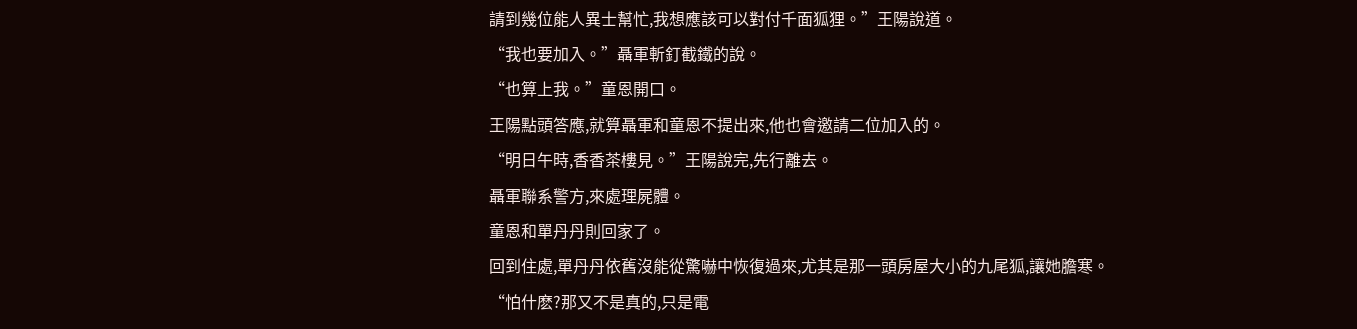請到幾位能人異士幫忙,我想應該可以對付千面狐狸。”王陽說道。
“我也要加入。”聶軍斬釘截鐵的說。
“也算上我。”童恩開口。
王陽點頭答應,就算聶軍和童恩不提出來,他也會邀請二位加入的。
“明日午時,香香茶樓見。”王陽說完,先行離去。
聶軍聯系警方,來處理屍體。
童恩和單丹丹則回家了。
回到住處,單丹丹依舊沒能從驚嚇中恢復過來,尤其是那一頭房屋大小的九尾狐,讓她膽寒。
“怕什麽?那又不是真的,只是電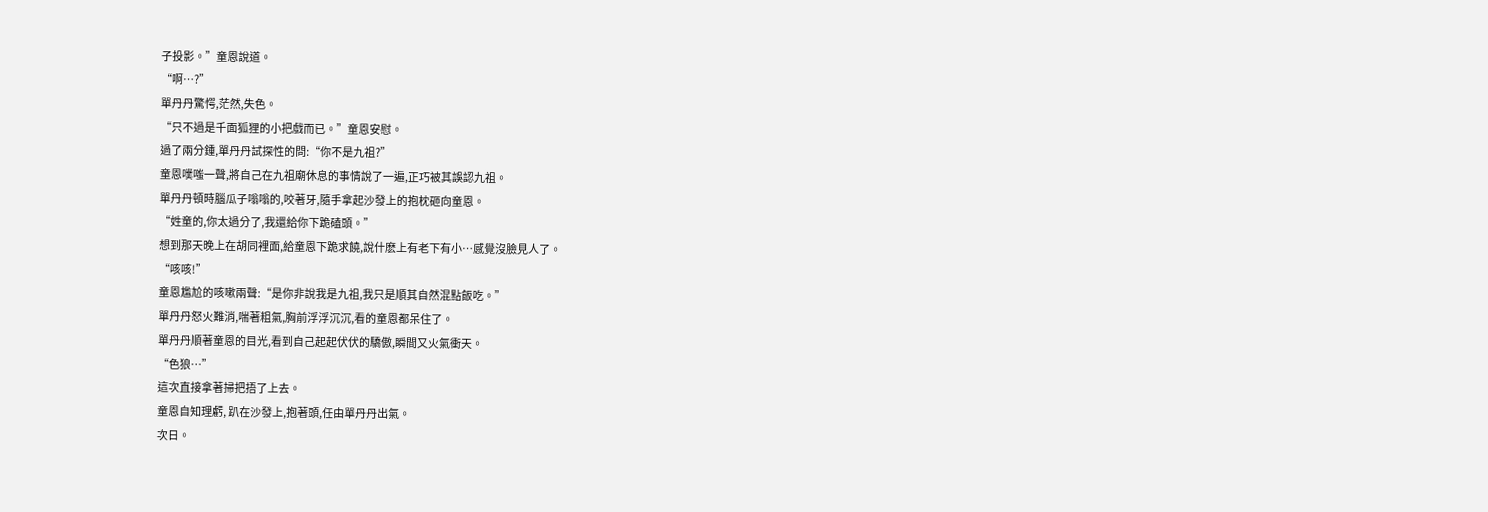子投影。”童恩說道。
“啊…?”
單丹丹驚愕,茫然,失色。
“只不過是千面狐狸的小把戲而已。”童恩安慰。
過了兩分鍾,單丹丹試探性的問:“你不是九祖?”
童恩噗嗤一聲,將自己在九祖廟休息的事情說了一遍,正巧被其誤認九祖。
單丹丹頓時腦瓜子嗡嗡的,咬著牙,隨手拿起沙發上的抱枕砸向童恩。
“姓童的,你太過分了,我還給你下跪磕頭。”
想到那天晚上在胡同裡面,給童恩下跪求饒,說什麽上有老下有小…感覺沒臉見人了。
“咳咳!”
童恩尷尬的咳嗽兩聲:“是你非說我是九祖,我只是順其自然混點飯吃。”
單丹丹怒火難消,喘著粗氣,胸前浮浮沉沉,看的童恩都呆住了。
單丹丹順著童恩的目光,看到自己起起伏伏的驕傲,瞬間又火氣衝天。
“色狼…”
這次直接拿著掃把捂了上去。
童恩自知理虧, 趴在沙發上,抱著頭,任由單丹丹出氣。
次日。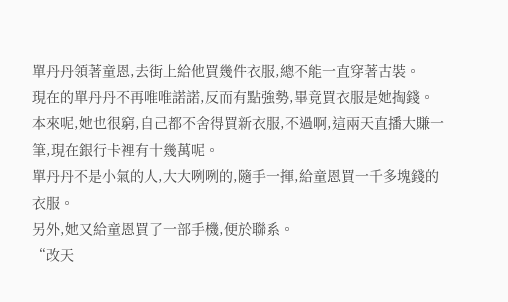單丹丹領著童恩,去街上給他買幾件衣服,總不能一直穿著古裝。
現在的單丹丹不再唯唯諾諾,反而有點強勢,畢竟買衣服是她掏錢。
本來呢,她也很窮,自己都不舍得買新衣服,不過啊,這兩天直播大賺一筆,現在銀行卡裡有十幾萬呢。
單丹丹不是小氣的人,大大咧咧的,隨手一揮,給童恩買一千多塊錢的衣服。
另外,她又給童恩買了一部手機,便於聯系。
“改天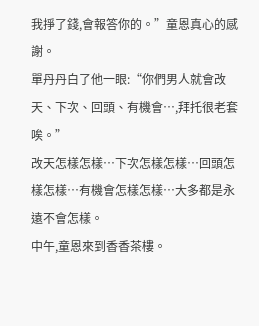我掙了錢,會報答你的。”童恩真心的感謝。
單丹丹白了他一眼:“你們男人就會改天、下次、回頭、有機會…,拜托很老套唉。”
改天怎樣怎樣…下次怎樣怎樣…回頭怎樣怎樣…有機會怎樣怎樣…大多都是永遠不會怎樣。
中午,童恩來到香香茶樓。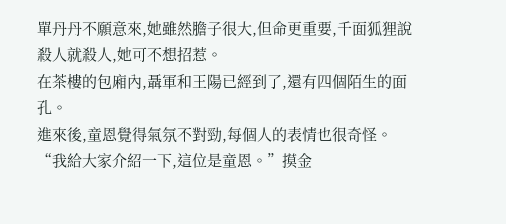單丹丹不願意來,她雖然膽子很大,但命更重要,千面狐狸說殺人就殺人,她可不想招惹。
在茶樓的包廂內,聶軍和王陽已經到了,還有四個陌生的面孔。
進來後,童恩覺得氣氛不對勁,每個人的表情也很奇怪。
“我給大家介紹一下,這位是童恩。”摸金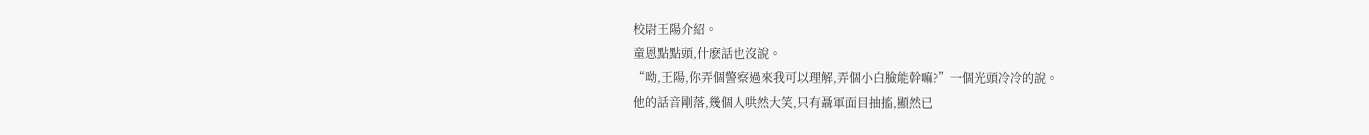校尉王陽介紹。
童恩點點頭,什麽話也沒說。
“呦,王陽,你弄個警察過來我可以理解,弄個小白臉能幹嘛?”一個光頭冷冷的說。
他的話音剛落,幾個人哄然大笑,只有聶軍面目抽搐,顯然已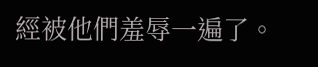經被他們羞辱一遍了。